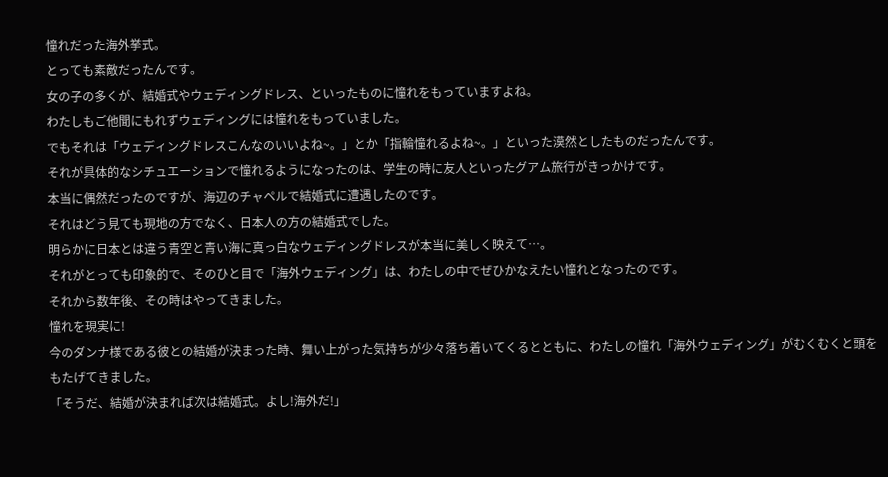憧れだった海外挙式。
とっても素敵だったんです。
女の子の多くが、結婚式やウェディングドレス、といったものに憧れをもっていますよね。
わたしもご他聞にもれずウェディングには憧れをもっていました。
でもそれは「ウェディングドレスこんなのいいよね~。」とか「指輪憧れるよね~。」といった漠然としたものだったんです。
それが具体的なシチュエーションで憧れるようになったのは、学生の時に友人といったグアム旅行がきっかけです。
本当に偶然だったのですが、海辺のチャペルで結婚式に遭遇したのです。
それはどう見ても現地の方でなく、日本人の方の結婚式でした。
明らかに日本とは違う青空と青い海に真っ白なウェディングドレスが本当に美しく映えて…。
それがとっても印象的で、そのひと目で「海外ウェディング」は、わたしの中でぜひかなえたい憧れとなったのです。
それから数年後、その時はやってきました。
憧れを現実に!
今のダンナ様である彼との結婚が決まった時、舞い上がった気持ちが少々落ち着いてくるとともに、わたしの憧れ「海外ウェディング」がむくむくと頭をもたげてきました。
「そうだ、結婚が決まれば次は結婚式。よし!海外だ!」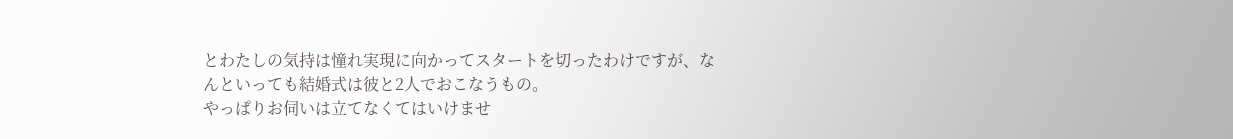とわたしの気持は憧れ実現に向かってスタートを切ったわけですが、なんといっても結婚式は彼と2人でおこなうもの。
やっぱりお伺いは立てなくてはいけませ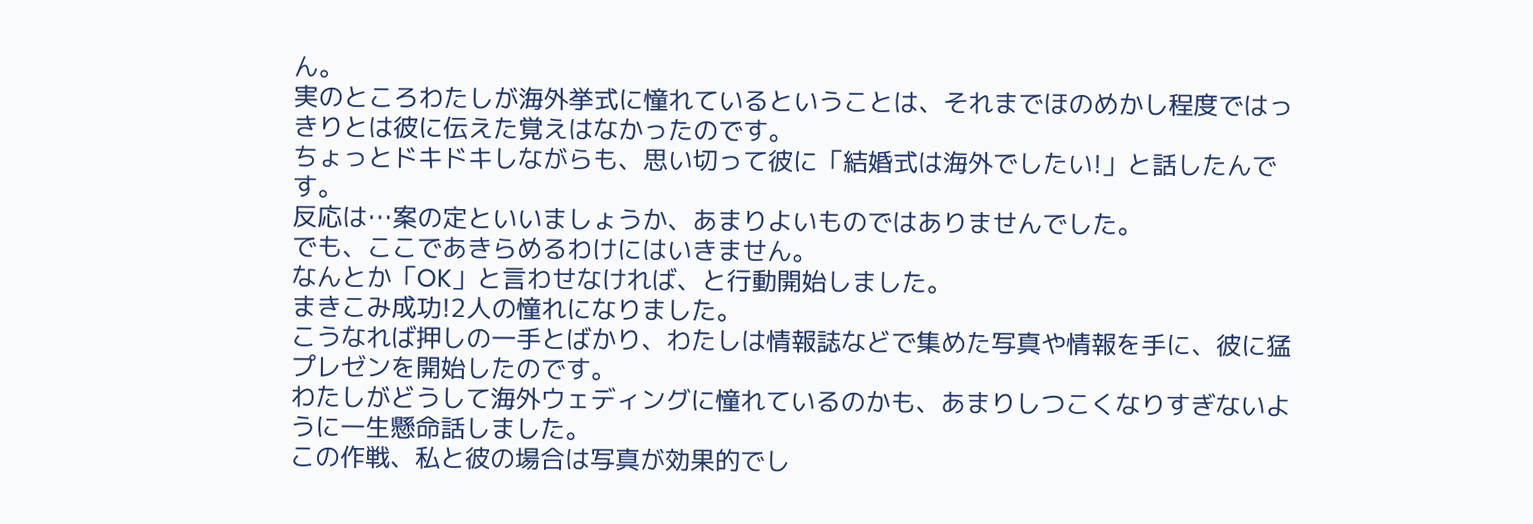ん。
実のところわたしが海外挙式に憧れているということは、それまでほのめかし程度ではっきりとは彼に伝えた覚えはなかったのです。
ちょっとドキドキしながらも、思い切って彼に「結婚式は海外でしたい!」と話したんです。
反応は…案の定といいましょうか、あまりよいものではありませんでした。
でも、ここであきらめるわけにはいきません。
なんとか「OK」と言わせなければ、と行動開始しました。
まきこみ成功!2人の憧れになりました。
こうなれば押しの一手とばかり、わたしは情報誌などで集めた写真や情報を手に、彼に猛プレゼンを開始したのです。
わたしがどうして海外ウェディングに憧れているのかも、あまりしつこくなりすぎないように一生懸命話しました。
この作戦、私と彼の場合は写真が効果的でし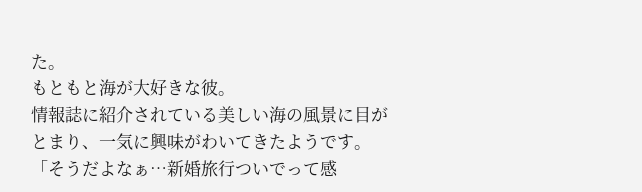た。
もともと海が大好きな彼。
情報誌に紹介されている美しい海の風景に目がとまり、一気に興味がわいてきたようです。
「そうだよなぁ…新婚旅行ついでって感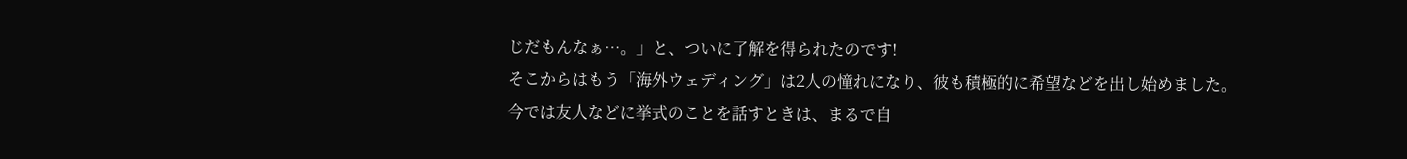じだもんなぁ…。」と、ついに了解を得られたのです!
そこからはもう「海外ウェディング」は2人の憧れになり、彼も積極的に希望などを出し始めました。
今では友人などに挙式のことを話すときは、まるで自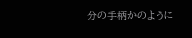分の手柄かのように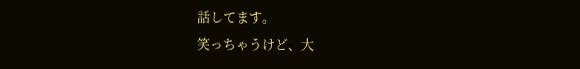話してます。
笑っちゃうけど、大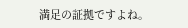満足の証拠ですよね。